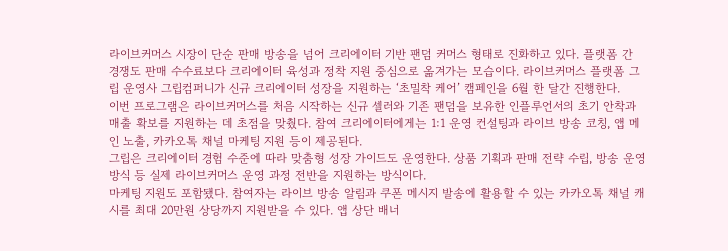라이브커머스 시장이 단순 판매 방송을 넘어 크리에이터 기반 팬덤 커머스 형태로 진화하고 있다. 플랫폼 간 경쟁도 판매 수수료보다 크리에이터 육성과 정착 지원 중심으로 옮겨가는 모습이다. 라이브커머스 플랫폼 그립 운영사 그립컴퍼니가 신규 크리에이터 성장을 지원하는 ‘초밀착 케어’ 캠페인을 6월 한 달간 진행한다.
이번 프로그램은 라이브커머스를 처음 시작하는 신규 셀러와 기존 팬덤을 보유한 인플루언서의 초기 안착과 매출 확보를 지원하는 데 초점을 맞췄다. 참여 크리에이터에게는 1:1 운영 컨설팅과 라이브 방송 코칭, 앱 메인 노출, 카카오톡 채널 마케팅 지원 등이 제공된다.
그립은 크리에이터 경험 수준에 따라 맞춤형 성장 가이드도 운영한다. 상품 기획과 판매 전략 수립, 방송 운영 방식 등 실제 라이브커머스 운영 과정 전반을 지원하는 방식이다.
마케팅 지원도 포함됐다. 참여자는 라이브 방송 알림과 쿠폰 메시지 발송에 활용할 수 있는 카카오톡 채널 캐시를 최대 20만원 상당까지 지원받을 수 있다. 앱 상단 배너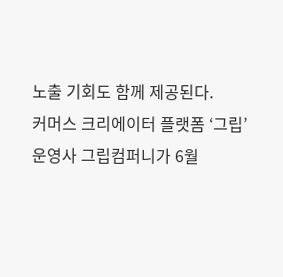노출 기회도 함께 제공된다.
커머스 크리에이터 플랫폼 ‘그립’ 운영사 그립컴퍼니가 6월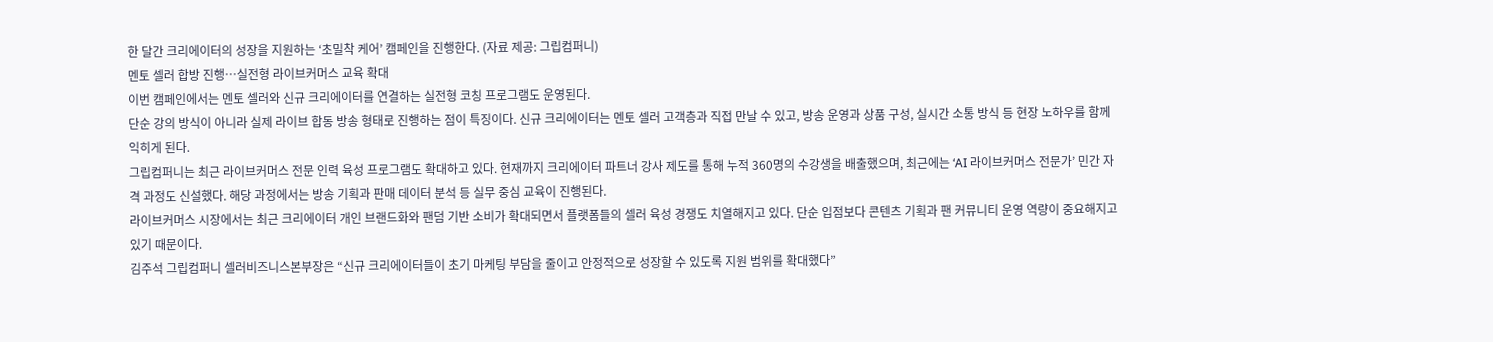한 달간 크리에이터의 성장을 지원하는 ‘초밀착 케어’ 캠페인을 진행한다. (자료 제공: 그립컴퍼니)
멘토 셀러 합방 진행…실전형 라이브커머스 교육 확대
이번 캠페인에서는 멘토 셀러와 신규 크리에이터를 연결하는 실전형 코칭 프로그램도 운영된다.
단순 강의 방식이 아니라 실제 라이브 합동 방송 형태로 진행하는 점이 특징이다. 신규 크리에이터는 멘토 셀러 고객층과 직접 만날 수 있고, 방송 운영과 상품 구성, 실시간 소통 방식 등 현장 노하우를 함께 익히게 된다.
그립컴퍼니는 최근 라이브커머스 전문 인력 육성 프로그램도 확대하고 있다. 현재까지 크리에이터 파트너 강사 제도를 통해 누적 360명의 수강생을 배출했으며, 최근에는 ‘AI 라이브커머스 전문가’ 민간 자격 과정도 신설했다. 해당 과정에서는 방송 기획과 판매 데이터 분석 등 실무 중심 교육이 진행된다.
라이브커머스 시장에서는 최근 크리에이터 개인 브랜드화와 팬덤 기반 소비가 확대되면서 플랫폼들의 셀러 육성 경쟁도 치열해지고 있다. 단순 입점보다 콘텐츠 기획과 팬 커뮤니티 운영 역량이 중요해지고 있기 때문이다.
김주석 그립컴퍼니 셀러비즈니스본부장은 “신규 크리에이터들이 초기 마케팅 부담을 줄이고 안정적으로 성장할 수 있도록 지원 범위를 확대했다”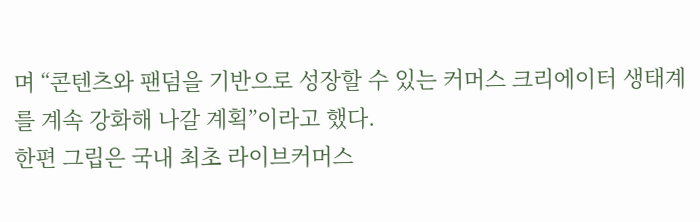며 “콘텐츠와 팬덤을 기반으로 성장할 수 있는 커머스 크리에이터 생태계를 계속 강화해 나갈 계획”이라고 했다.
한편 그립은 국내 최초 라이브커머스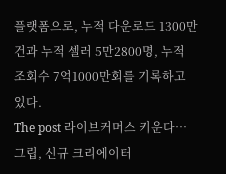플랫폼으로, 누적 다운로드 1300만건과 누적 셀러 5만2800명, 누적 조회수 7억1000만회를 기록하고 있다.
The post 라이브커머스 키운다…그립, 신규 크리에이터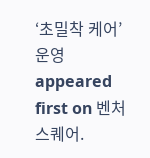‘초밀착 케어’ 운영 appeared first on 벤처스퀘어.